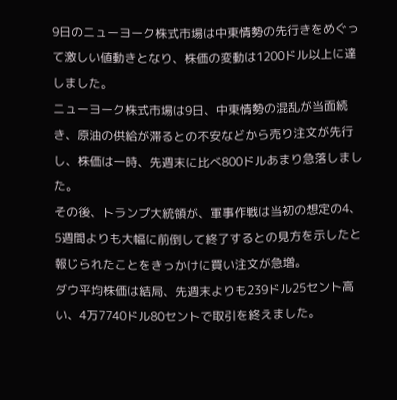9日のニューヨーク株式市場は中東情勢の先行きをめぐって激しい値動きとなり、株価の変動は1200ドル以上に達しました。
ニューヨーク株式市場は9日、中東情勢の混乱が当面続き、原油の供給が滞るとの不安などから売り注文が先行し、株価は一時、先週末に比べ800ドルあまり急落しました。
その後、トランプ大統領が、軍事作戦は当初の想定の4、5週間よりも大幅に前倒して終了するとの見方を示したと報じられたことをきっかけに買い注文が急増。
ダウ平均株価は結局、先週末よりも239ドル25セント高い、4万7740ドル80セントで取引を終えました。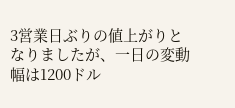3営業日ぶりの値上がりとなりましたが、一日の変動幅は1200ドル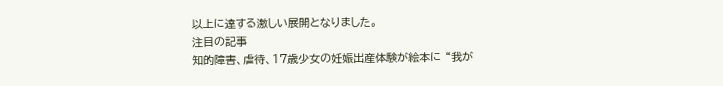以上に達する激しい展開となりました。
注目の記事
知的障害、虐待、17歳少女の妊娠出産体験が絵本に “我が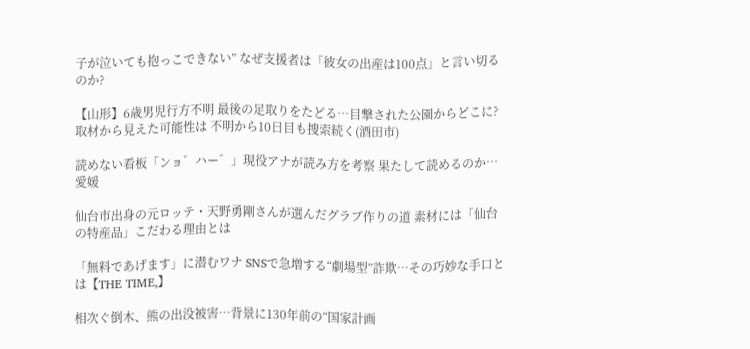子が泣いても抱っこできない” なぜ支援者は「彼女の出産は100点」と言い切るのか?

【山形】6歳男児行方不明 最後の足取りをたどる…目撃された公園からどこに?取材から見えた可能性は 不明から10日目も捜索続く(酒田市)

読めない看板「ンョ゛ハー゛」現役アナが読み方を考察 果たして読めるのか…愛媛

仙台市出身の元ロッテ・天野勇剛さんが選んだグラブ作りの道 素材には「仙台の特産品」こだわる理由とは

「無料であげます」に潜むワナ SNSで急増する“劇場型”詐欺…その巧妙な手口とは【THE TIME,】

相次ぐ倒木、熊の出没被害…背景に130年前の“国家計画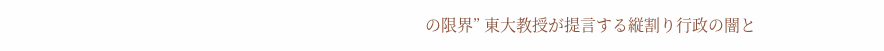の限界” 東大教授が提言する縦割り行政の闇と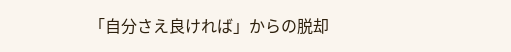「自分さえ良ければ」からの脱却